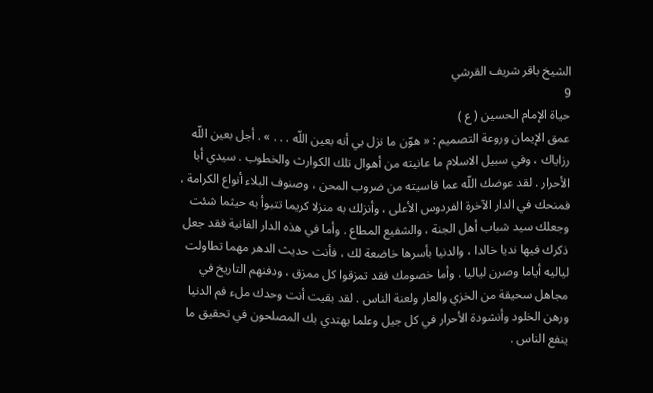الشيخ باقر شريف القرشي
9
حياة الإمام الحسين ( ع )
عمق الإيمان وروعة التصميم : « هوّن ما نزل بي أنه بعين اللّه . . . » . أجل بعين اللّه رزاياك ، وفي سبيل الاسلام ما عانيته من أهوال تلك الكوارث والخطوب . سيدي أبا الأحرار . لقد عوضك اللّه عما قاسيته من ضروب المحن ، وصنوف البلاء أنواع الكرامة ، فمنحك في الدار الآخرة الفردوس الأعلى ، وأنزلك به منزلا كريما تتبوأ به حيثما شئت وجعلك سيد شباب أهل الجنة ، والشفيع المطاع . وأما في هذه الدار الفانية فقد جعل ذكرك فيها نديا خالدا ، والدنيا بأسرها خاضعة لك ، فأنت حديث الدهر مهما تطاولت لياليه أياما وصرن لياليا . وأما خصومك فقد تمزقوا كل ممزق ، ودفنهم التاريخ في مجاهل سحيقة من الخزي والعار ولعنة الناس . لقد بقيت أنت وحدك ملء فم الدنيا ورهن الخلود وأنشودة الأحرار في كل جيل وعلما يهتدي بك المصلحون في تحقيق ما ينفع الناس .